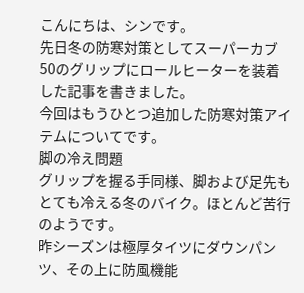こんにちは、シンです。
先日冬の防寒対策としてスーパーカブ50のグリップにロールヒーターを装着した記事を書きました。
今回はもうひとつ追加した防寒対策アイテムについてです。
脚の冷え問題
グリップを握る手同様、脚および足先もとても冷える冬のバイク。ほとんど苦行のようです。
昨シーズンは極厚タイツにダウンパンツ、その上に防風機能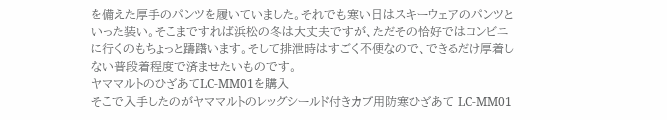を備えた厚手のパンツを履いていました。それでも寒い日はスキーウェアのパンツといった装い。そこまですれば浜松の冬は大丈夫ですが、ただその恰好ではコンビニに行くのもちょっと躊躇います。そして排泄時はすごく不便なので、できるだけ厚着しない普段着程度で済ませたいものです。
ヤママルトのひざあてLC-MM01を購入
そこで入手したのがヤママルトのレッグシールド付きカブ用防寒ひざあて LC-MM01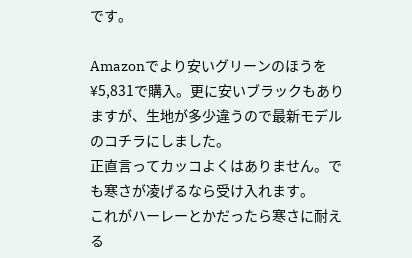です。

Amazonでより安いグリーンのほうを¥5,831で購入。更に安いブラックもありますが、生地が多少違うので最新モデルのコチラにしました。
正直言ってカッコよくはありません。でも寒さが凌げるなら受け入れます。
これがハーレーとかだったら寒さに耐える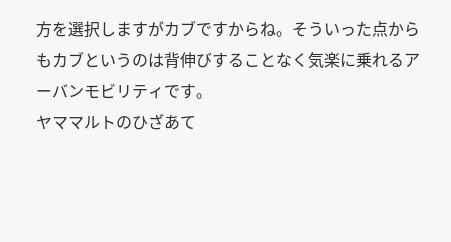方を選択しますがカブですからね。そういった点からもカブというのは背伸びすることなく気楽に乗れるアーバンモビリティです。
ヤママルトのひざあて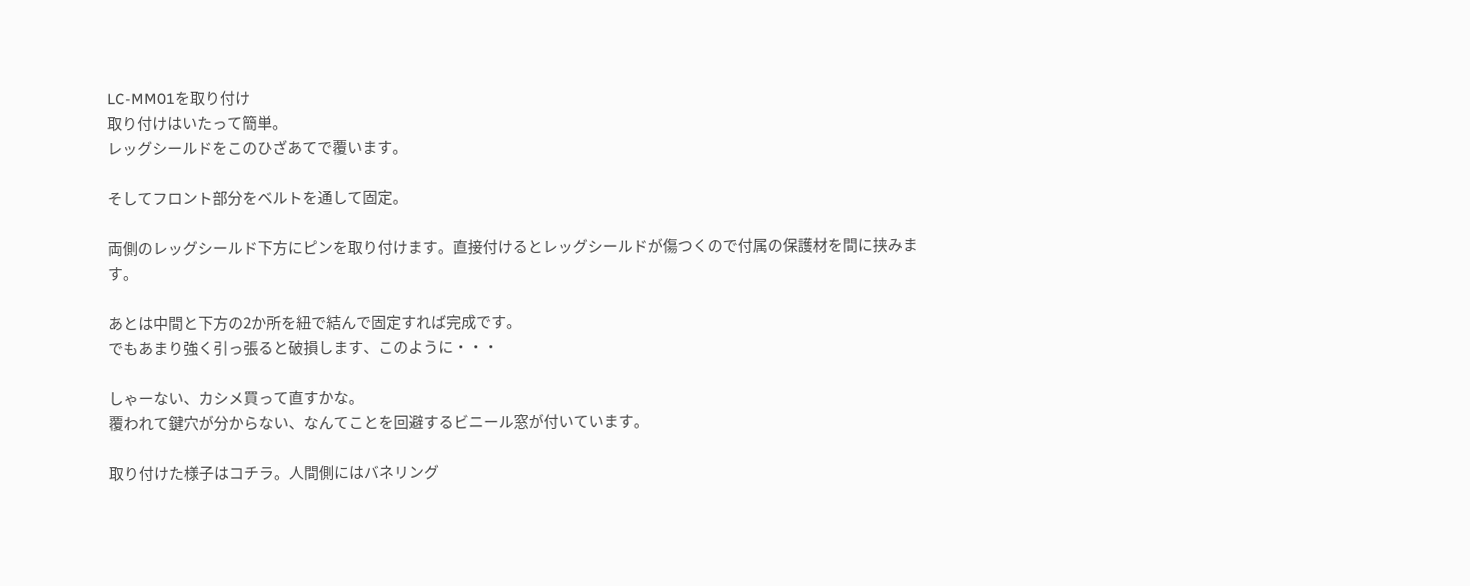LC-MM01を取り付け
取り付けはいたって簡単。
レッグシールドをこのひざあてで覆います。

そしてフロント部分をベルトを通して固定。

両側のレッグシールド下方にピンを取り付けます。直接付けるとレッグシールドが傷つくので付属の保護材を間に挟みます。

あとは中間と下方の2か所を紐で結んで固定すれば完成です。
でもあまり強く引っ張ると破損します、このように・・・

しゃーない、カシメ買って直すかな。
覆われて鍵穴が分からない、なんてことを回避するビニール窓が付いています。

取り付けた様子はコチラ。人間側にはバネリング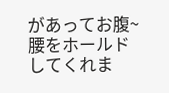があってお腹~腰をホールドしてくれま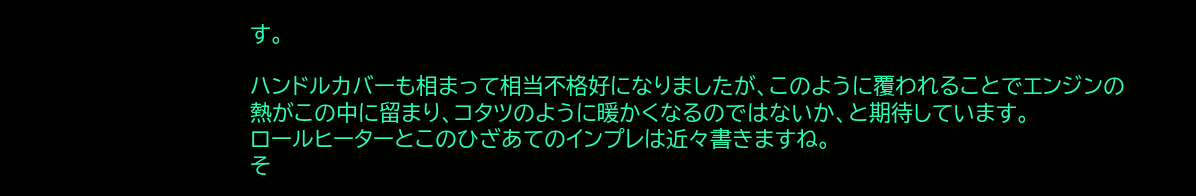す。

ハンドルカバーも相まって相当不格好になりましたが、このように覆われることでエンジンの熱がこの中に留まり、コタツのように暖かくなるのではないか、と期待しています。
ロールヒーターとこのひざあてのインプレは近々書きますね。
そ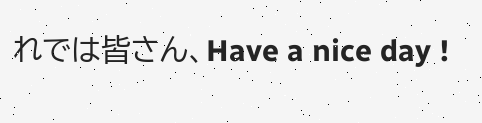れでは皆さん、Have a nice day !